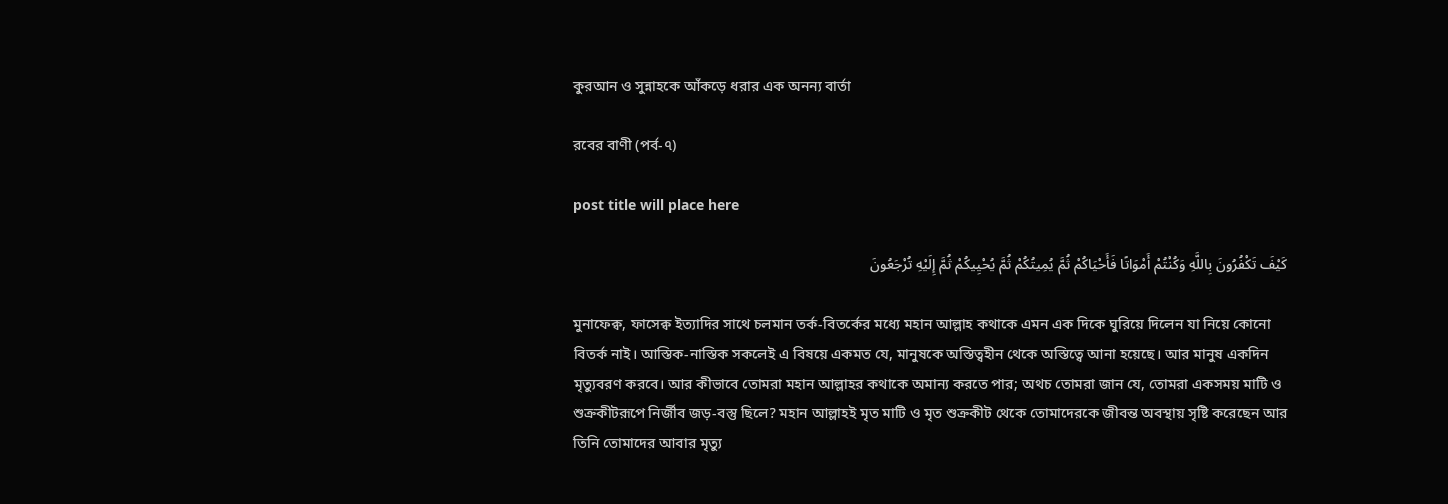কুরআন ও সুন্নাহকে আঁকড়ে ধরার এক অনন্য বার্তা

রবের বাণী (পর্ব-৭)

post title will place here

كَيْفَ تَكْفُرُونَ بِاللَّهِ وَكُنْتُمْ أَمْوَاتًا فَأَحْيَاكُمْ ثُمَّ يُمِيتُكُمْ ثُمَّ يُحْيِيكُمْ ثُمَّ إِلَيْهِ تُرْجَعُونَ

মুনাফেক্ব, ফাসেক্ব ইত্যাদির সাথে চলমান তর্ক-বিতর্কের মধ্যে মহান আল্লাহ কথাকে এমন এক দিকে ঘুরিয়ে দিলেন যা নিয়ে কোনো বিতর্ক নাই। আস্তিক-নাস্তিক সকলেই এ বিষয়ে একমত যে, মানুষকে অস্তিত্বহীন থেকে অস্তিত্বে আনা হয়েছে। আর মানুষ একদিন মৃত্যুবরণ করবে। আর কীভাবে তোমরা মহান আল্লাহর কথাকে অমান্য করতে পার; অথচ তোমরা জান যে, তোমরা একসময় মাটি ও শুক্রকীটরূপে নির্জীব জড়-বস্তু ছিলে? মহান আল্লাহই মৃত মাটি ও মৃত শুক্রকীট থেকে তোমাদেরকে জীবন্ত অবস্থায় সৃষ্টি করেছেন আর তিনি তোমাদের আবার মৃত্যু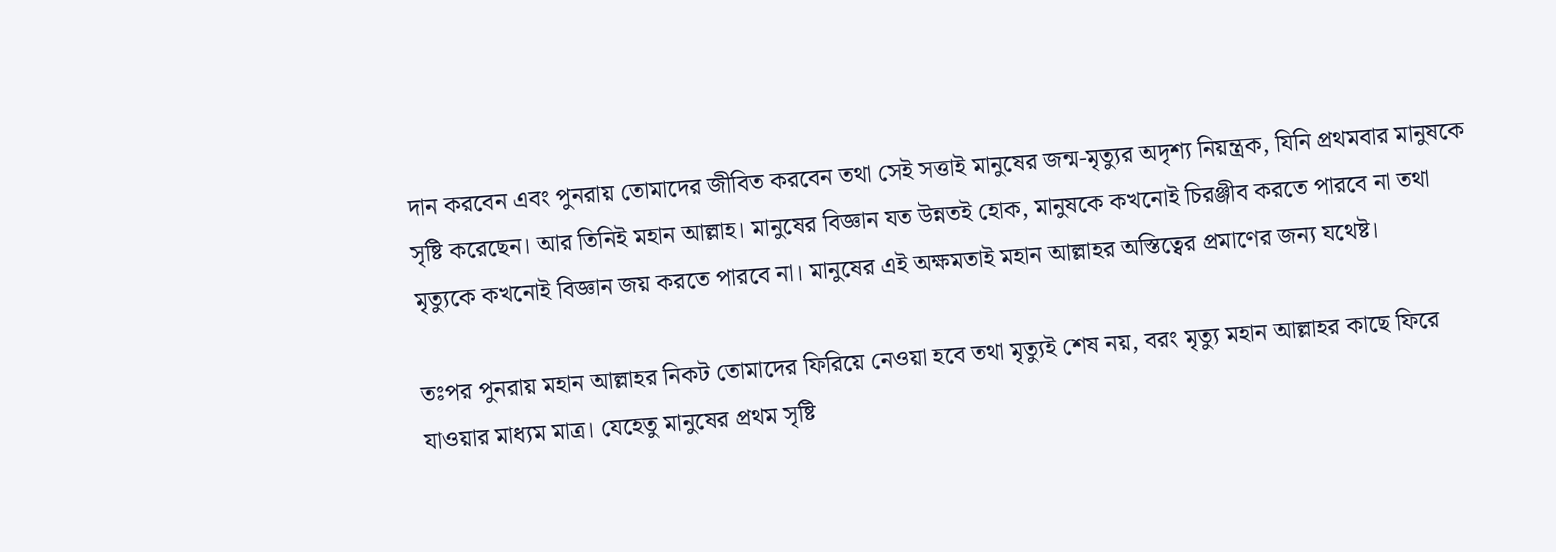দান করবেন এবং পুনরায় তোমাদের জীবিত করবেন তথা সেই সত্তাই মানুষের জন্ম-মৃত্যুর অদৃশ্য নিয়ন্ত্রক, যিনি প্রথমবার মানুষকে সৃষ্টি করেছেন। আর তিনিই মহান আল্লাহ। মানুষের বিজ্ঞান যত উন্নতই হোক, মানুষকে কখনোই চিরঞ্জীব করতে পারবে না তথা মৃত্যুকে কখনোই বিজ্ঞান জয় করতে পারবে না। মানুষের এই অক্ষমতাই মহান আল্লাহর অস্তিত্বের প্রমাণের জন্য যথেষ্ট।

তঃপর পুনরায় মহান আল্লাহর নিকট তোমাদের ফিরিয়ে নেওয়া হবে তথা মৃত্যুই শেষ নয়, বরং মৃত্যু মহান আল্লাহর কাছে ফিরে যাওয়ার মাধ্যম মাত্র। যেহেতু মানুষের প্রথম সৃষ্টি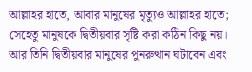আল্লাহর হাতে, আবার মানুষের মৃত্যুও আল্লাহর হাতে; সেহেতু মানুষকে দ্বিতীয়বার সৃষ্টি করা কঠিন কিছু নয়। আর তিনি দ্বিতীয়বার মানুষের পুনরুত্থান ঘটাবেন এবং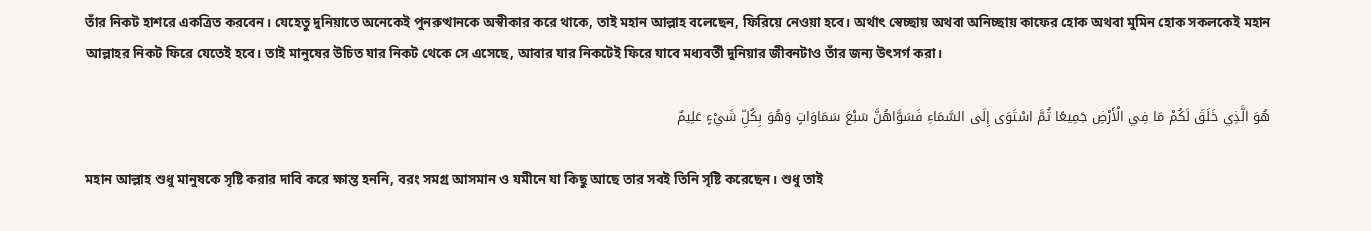তাঁর নিকট হাশরে একত্রিত করবেন। যেহেতু দুনিয়াতে অনেকেই পুনরুত্থানকে অস্বীকার করে থাকে, তাই মহান আল্লাহ বলেছেন, ফিরিয়ে নেওয়া হবে। অর্থাৎ স্বেচ্ছায় অথবা অনিচ্ছায় কাফের হোক অথবা মুমিন হোক সকলকেই মহান আল্লাহর নিকট ফিরে যেতেই হবে। তাই মানুষের উচিত যার নিকট থেকে সে এসেছে, আবার যার নিকটেই ফিরে যাবে মধ্যবর্তী দুনিয়ার জীবনটাও তাঁর জন্য উৎসর্গ করা।

هُوَ الَّذِي خَلَقَ لَكُمْ مَا فِي الْأَرْضِ جَمِيعًا ثُمَّ اسْتَوَى إِلَى السَّمَاءِ فَسَوَّاهُنَّ سَبْعَ سَمَاوَاتٍ وَهُوَ بِكُلِّ شَيْءٍ عَلِيمٌ

মহান আল্লাহ শুধু মানুষকে সৃষ্টি করার দাবি করে ক্ষান্ত হননি, বরং সমগ্র আসমান ও যমীনে যা কিছু আছে তার সবই তিনি সৃষ্টি করেছেন। শুধু তাই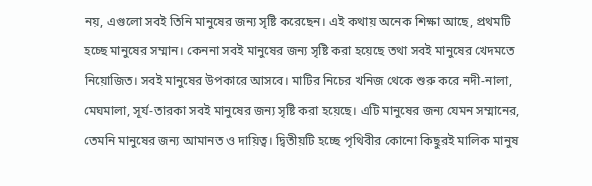নয়, এগুলো সবই তিনি মানুষের জন্য সৃষ্টি করেছেন। এই কথায় অনেক শিক্ষা আছে, প্রথমটি হচ্ছে মানুষের সম্মান। কেননা সবই মানুষের জন্য সৃষ্টি করা হয়েছে তথা সবই মানুষের খেদমতে নিয়োজিত। সবই মানুষের উপকারে আসবে। মাটির নিচের খনিজ থেকে শুরু করে নদী-নালা, মেঘমালা, সূর্য-তারকা সবই মানুষের জন্য সৃষ্টি করা হয়েছে। এটি মানুষের জন্য যেমন সম্মানের, তেমনি মানুষের জন্য আমানত ও দায়িত্ব। দ্বিতীয়টি হচ্ছে পৃথিবীর কোনো কিছুরই মালিক মানুষ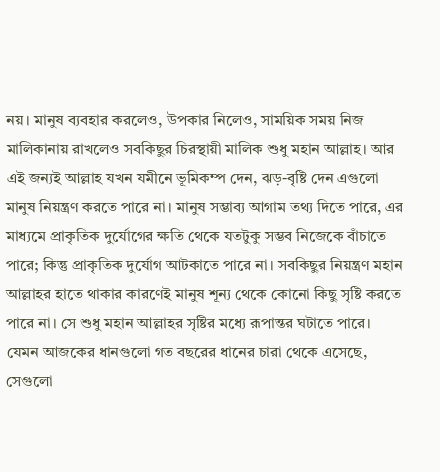নয়। মানুষ ব্যবহার করলেও, উপকার নিলেও, সাময়িক সময় নিজ মালিকানায় রাখলেও সবকিছুর চিরস্থায়ী মালিক শুধু মহান আল্লাহ। আর এই জন্যই আল্লাহ যখন যমীনে ভূমিকম্প দেন, ঝড়-বৃষ্টি দেন এগুলো মানুষ নিয়ন্ত্রণ করতে পারে না। মানুষ সম্ভাব্য আগাম তথ্য দিতে পারে, এর মাধ্যমে প্রাকৃতিক দুর্যোগের ক্ষতি থেকে যতটুকু সম্ভব নিজেকে বাঁচাতে পারে; কিন্তু প্রাকৃতিক দুর্যোগ আটকাতে পারে না। সবকিছুর নিয়ন্ত্রণ মহান আল্লাহর হাতে থাকার কারণেই মানুষ শূন্য থেকে কোনো কিছু সৃষ্টি করতে পারে না। সে শুধু মহান আল্লাহর সৃষ্টির মধ্যে রূপান্তর ঘটাতে পারে। যেমন আজকের ধানগুলো গত বছরের ধানের চারা থেকে এসেছে, সেগুলো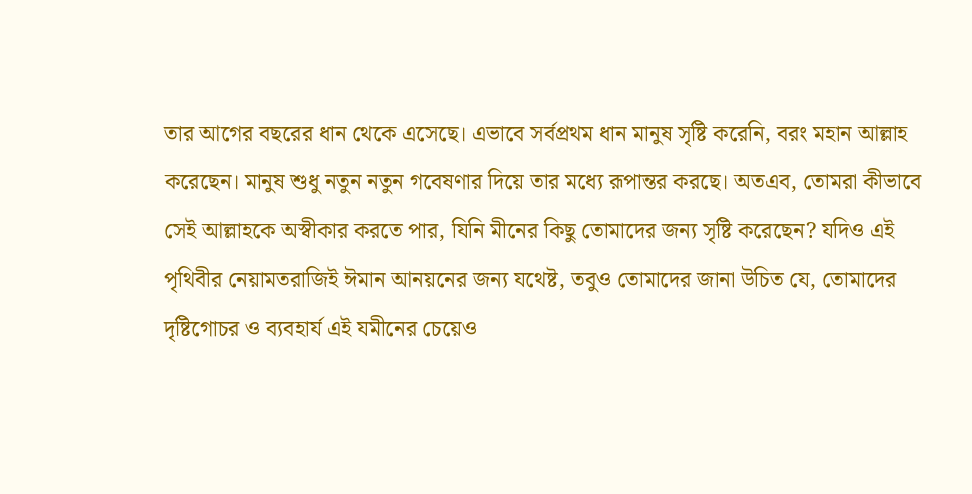তার আগের বছরের ধান থেকে এসেছে। এভাবে সর্বপ্রথম ধান মানুষ সৃষ্টি করেনি, বরং মহান আল্লাহ করেছেন। মানুষ শুধু নতুন নতুন গবেষণার দিয়ে তার মধ্যে রূপান্তর করছে। অতএব, তোমরা কীভাবে সেই আল্লাহকে অস্বীকার করতে পার, যিনি মীনের কিছু তোমাদের জন্য সৃষ্টি করেছেন? যদিও এই পৃথিবীর নেয়ামতরাজিই ঈমান আনয়নের জন্য যথেষ্ট, তবুও তোমাদের জানা উচিত যে, তোমাদের দৃষ্টিগোচর ও ব্যবহার্য এই যমীনের চেয়েও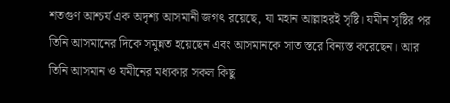শতগুণ আশ্চর্য এক অদৃশ্য আসমানী জগৎ রয়েছে, যা মহান আল্লাহরই সৃষ্টি। যমীন সৃষ্টির পর তিনি আসমানের দিকে সমুন্নত হয়েছেন এবং আসমানকে সাত স্তরে বিন্যস্ত করেছেন। আর তিনি আসমান ও যমীনের মধ্যকার সকল কিছু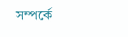সম্পর্কে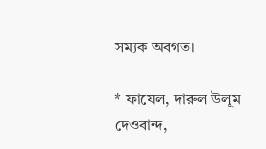সম্যক অবগত।

* ফাযেল, দারুল উলূম দেওবান্দ,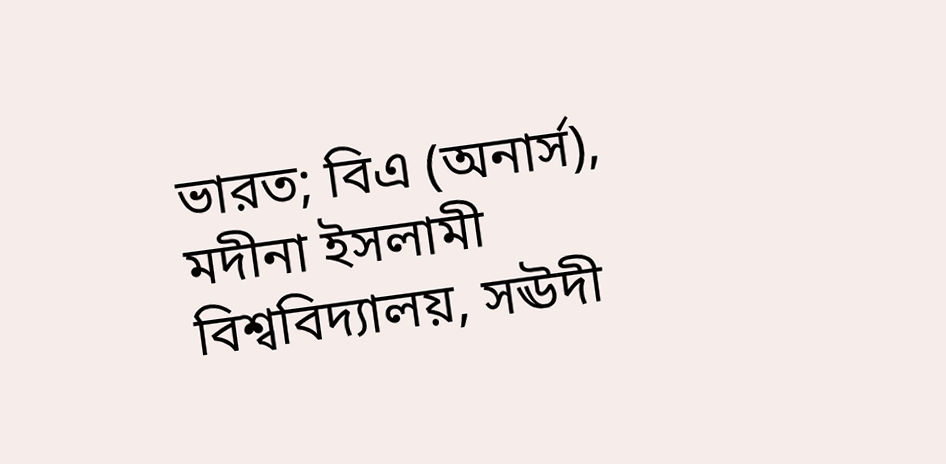ভারত; বিএ (অনার্স), মদীনা ইসলামী বিশ্ববিদ্যালয়, সঊদী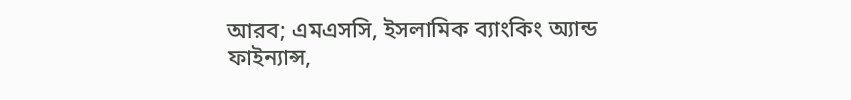আরব; এমএসসি, ইসলামিক ব্যাংকিং অ্যান্ড ফাইন্যান্স,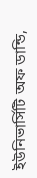ইউনিভার্সিটি অফ ডান্ডি,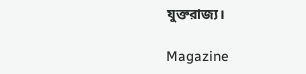যুক্তরাজ্য।

Magazine